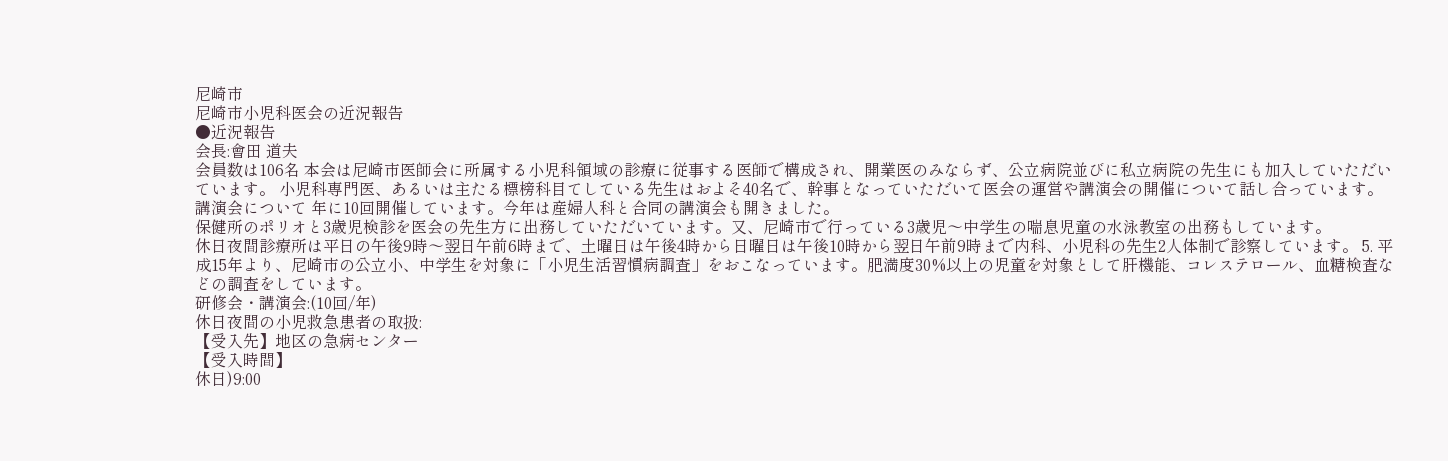尼崎市
尼崎市小児科医会の近況報告
●近況報告
会長:會田 道夫
会員数は106名 本会は尼崎市医師会に所属する小児科領域の診療に従事する医師で構成され、開業医のみならず、公立病院並びに私立病院の先生にも加入していただいています。 小児科専門医、あるいは主たる標榜科目てしている先生はおよそ40名で、幹事となっていただいて医会の運営や講演会の開催について話し合っています。
講演会について 年に10回開催しています。今年は産婦人科と合同の講演会も開きました。
保健所のポリオと3歳児検診を医会の先生方に出務していただいています。又、尼崎市で行っている3歳児〜中学生の喘息児童の水泳教室の出務もしています。
休日夜間診療所は平日の午後9時〜翌日午前6時まで、土曜日は午後4時から日曜日は午後10時から翌日午前9時まで内科、小児科の先生2人体制で診察しています。 5. 平成15年より、尼崎市の公立小、中学生を対象に「小児生活習慣病調査」をおこなっています。肥満度30%以上の児童を対象として肝機能、コレステロール、血糖検査などの調査をしています。
研修会・講演会:(10回/年)
休日夜間の小児救急患者の取扱:
【受入先】地区の急病センター
【受入時間】
休日)9:00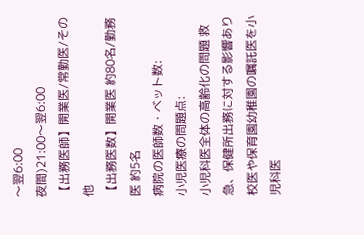〜翌6:00
夜間)21:00〜翌6:00
【出務医師】開業医/常勤医/その他
【出務医数】開業医 約80名/勤務医 約5名
病院の医師数・ベット数:
小児医療の問題点:
小児科医全体の高齢化の問題 救急、保健所出務に対する影響あり校医や保育園幼稚園の嘱託医を小児科医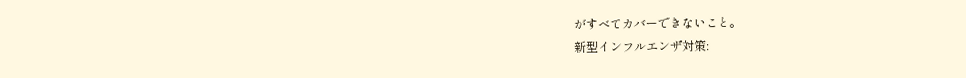がすべてカバーできないこと。
新型インフルエンザ゙対策: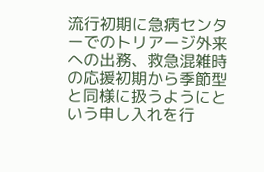流行初期に急病センターでのトリアージ外来への出務、救急混雑時の応援初期から季節型と同様に扱うようにという申し入れを行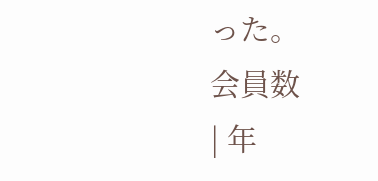った。
会員数
| 年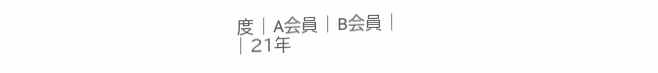度 | A会員 | B会員 |
| 21年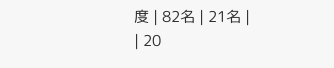度 | 82名 | 21名 |
| 20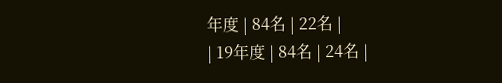年度 | 84名 | 22名 |
| 19年度 | 84名 | 24名 |